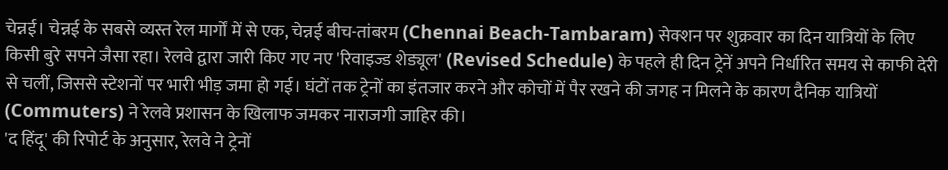चेन्नई। चेन्नई के सबसे व्यस्त रेल मार्गों में से एक, चेन्नई बीच-तांबरम (Chennai Beach-Tambaram) सेक्शन पर शुक्रवार का दिन यात्रियों के लिए किसी बुरे सपने जैसा रहा। रेलवे द्वारा जारी किए गए नए 'रिवाइज्ड शेड्यूल' (Revised Schedule) के पहले ही दिन ट्रेनें अपने निर्धारित समय से काफी देरी से चलीं, जिससे स्टेशनों पर भारी भीड़ जमा हो गई। घंटों तक ट्रेनों का इंतजार करने और कोचों में पैर रखने की जगह न मिलने के कारण दैनिक यात्रियों (Commuters) ने रेलवे प्रशासन के खिलाफ जमकर नाराजगी जाहिर की।
'द हिंदू' की रिपोर्ट के अनुसार, रेलवे ने ट्रेनों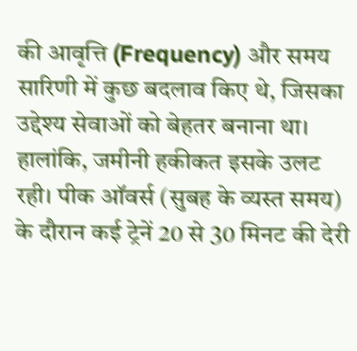की आवृत्ति (Frequency) और समय सारिणी में कुछ बदलाव किए थे, जिसका उद्देश्य सेवाओं को बेहतर बनाना था। हालांकि, जमीनी हकीकत इसके उलट रही। पीक ऑवर्स (सुबह के व्यस्त समय) के दौरान कई ट्रेनें 20 से 30 मिनट की देरी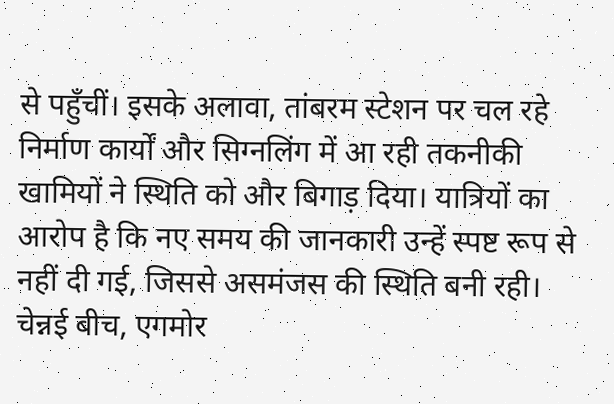से पहुँचीं। इसके अलावा, तांबरम स्टेशन पर चल रहे निर्माण कार्यों और सिग्नलिंग में आ रही तकनीकी खामियों ने स्थिति को और बिगाड़ दिया। यात्रियों का आरोप है कि नए समय की जानकारी उन्हें स्पष्ट रूप से नहीं दी गई, जिससे असमंजस की स्थिति बनी रही।
चेन्नई बीच, एगमोर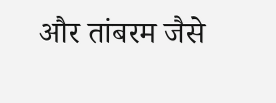और तांबरम जैसे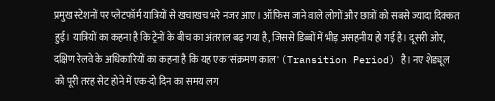प्रमुख स्टेशनों पर प्लेटफॉर्म यात्रियों से खचाखच भरे नजर आए। ऑफिस जाने वाले लोगों और छात्रों को सबसे ज्यादा दिक्कत हुई। यात्रियों का कहना है कि ट्रेनों के बीच का अंतराल बढ़ गया है, जिससे डिब्बों में भीड़ असहनीय हो गई है। दूसरी ओर, दक्षिण रेलवे के अधिकारियों का कहना है कि यह एक 'संक्रमण काल' (Transition Period) है। नए शेड्यूल को पूरी तरह सेट होने में एक-दो दिन का समय लग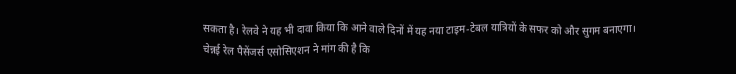सकता है। रेलवे ने यह भी दावा किया कि आने वाले दिनों में यह नया टाइम-टेबल यात्रियों के सफर को और सुगम बनाएगा।
चेन्नई रेल पैसेंजर्स एसोसिएशन ने मांग की है कि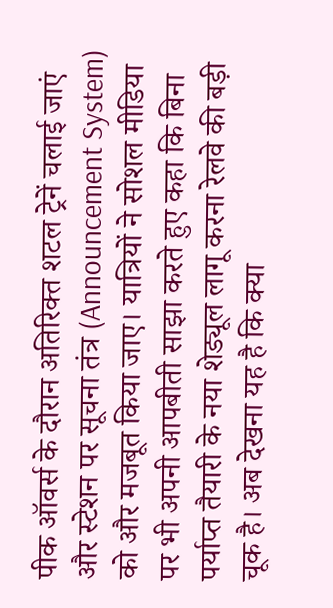पीक ऑवर्स के दौरान अतिरिक्त शटल ट्रेनें चलाई जाएं और स्टेशन पर सूचना तंत्र (Announcement System) को और मजबूत किया जाए। यात्रियों ने सोशल मीडिया पर भी अपनी आपबीती साझा करते हुए कहा कि बिना पर्याप्त तैयारी के नया शेड्यूल लागू करना रेलवे की बड़ी चूक है। अब देखना यह है कि क्या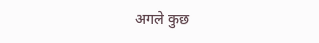अगले कुछ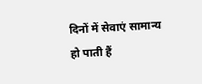दिनों में सेवाएं सामान्य हो पाती हैं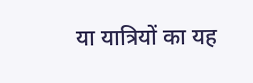या यात्रियों का यह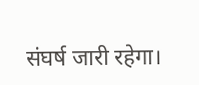संघर्ष जारी रहेगा।